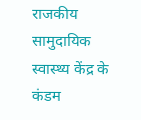राजकीय सामुदायिक स्वास्थ्य केंद्र के कंडम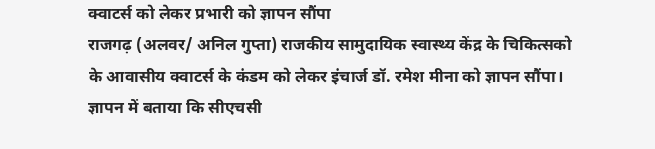क्वाटर्स को लेकर प्रभारी को ज्ञापन सौंपा
राजगढ़ (अलवर/ अनिल गुप्ता) राजकीय सामुदायिक स्वास्थ्य केंद्र के चिकित्सको के आवासीय क्वाटर्स के कंडम को लेकर इंचार्ज डॉ. रमेश मीना को ज्ञापन सौंपा। ज्ञापन में बताया कि सीएचसी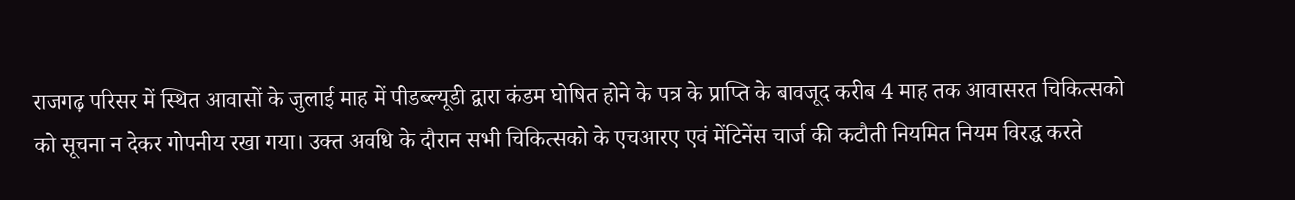राजगढ़ परिसर में स्थित आवासों के जुलाई माह में पीडब्ल्यूडी द्वारा कंडम घोषित होने के पत्र के प्राप्ति के बावजूद करीब 4 माह तक आवासरत चिकित्सको को सूचना न देकर गोपनीय रखा गया। उक्त अवधि के दौरान सभी चिकित्सको के एचआरए एवं मेंटिनेंस चार्ज की कटौती नियमित नियम विरद्ध करते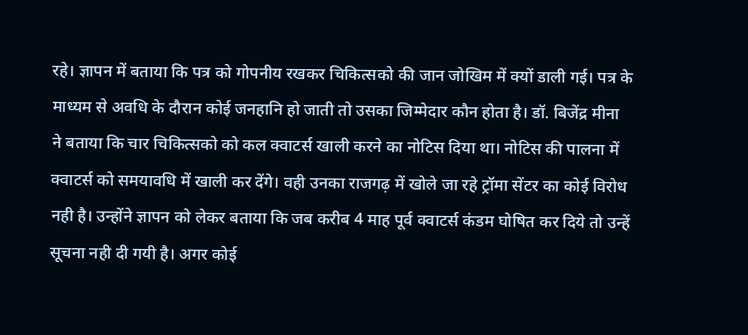रहे। ज्ञापन में बताया कि पत्र को गोपनीय रखकर चिकित्सको की जान जोखिम में क्यों डाली गई। पत्र के माध्यम से अवधि के दौरान कोई जनहानि हो जाती तो उसका जिम्मेदार कौन होता है। डॉ. बिजेंद्र मीना ने बताया कि चार चिकित्सको को कल क्वाटर्स खाली करने का नोटिस दिया था। नोटिस की पालना में क्वाटर्स को समयावधि में खाली कर देंगे। वही उनका राजगढ़ में खोले जा रहे ट्रॉमा सेंटर का कोई विरोध नही है। उन्होंने ज्ञापन को लेकर बताया कि जब करीब 4 माह पूर्व क्वाटर्स कंडम घोषित कर दिये तो उन्हें सूचना नही दी गयी है। अगर कोई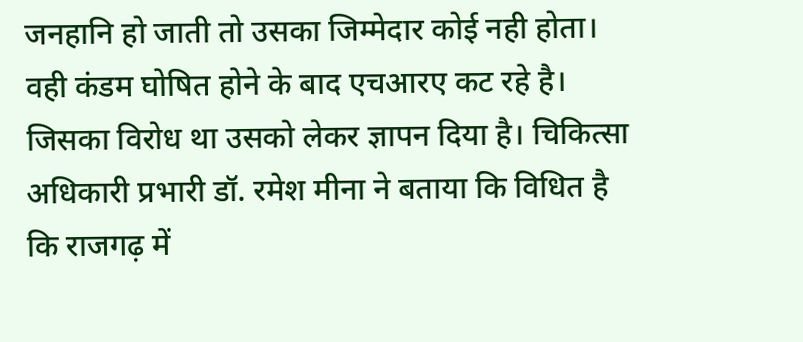जनहानि हो जाती तो उसका जिम्मेदार कोई नही होता। वही कंडम घोषित होने के बाद एचआरए कट रहे है। जिसका विरोध था उसको लेकर ज्ञापन दिया है। चिकित्सा अधिकारी प्रभारी डॉ. रमेश मीना ने बताया कि विधित है कि राजगढ़ में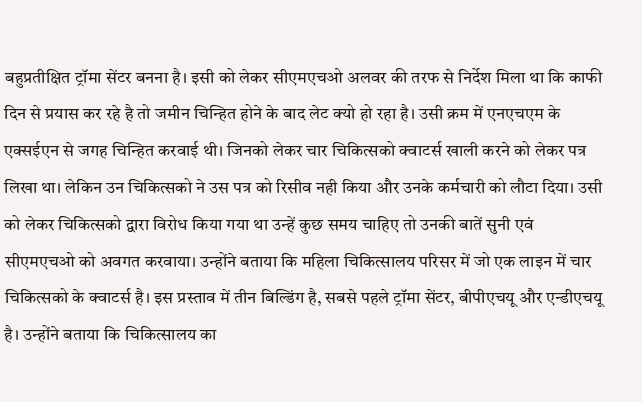बहुप्रतीक्षित ट्रॉमा सेंटर बनना है। इसी को लेकर सीएमएचओ अलवर की तरफ से निर्देश मिला था कि काफी दिन से प्रयास कर रहे है तो जमीन चिन्हित होने के बाद लेट क्यो हो रहा है। उसी क्रम में एनएचएम के एक्सईएन से जगह चिन्हित करवाई थी। जिनको लेकर चार चिकित्सको क्वाटर्स खाली करने को लेकर पत्र लिखा था। लेकिन उन चिकित्सको ने उस पत्र को रिसीव नही किया और उनके कर्मचारी को लौटा दिया। उसी को लेकर चिकित्सको द्वारा विरोध किया गया था उन्हें कुछ समय चाहिए तो उनकी बातें सुनी एवं सीएमएचओ को अवगत करवाया। उन्होंने बताया कि महिला चिकित्सालय परिसर में जो एक लाइन में चार चिकित्सको के क्वाटर्स है। इस प्रस्ताव में तीन बिल्डिंग है, सबसे पहले ट्रॉमा सेंटर, बीपीएचयू और एन्डीएचयू है। उन्होंने बताया कि चिकित्सालय का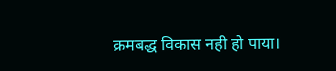क्रमबद्ध विकास नही हो पाया।